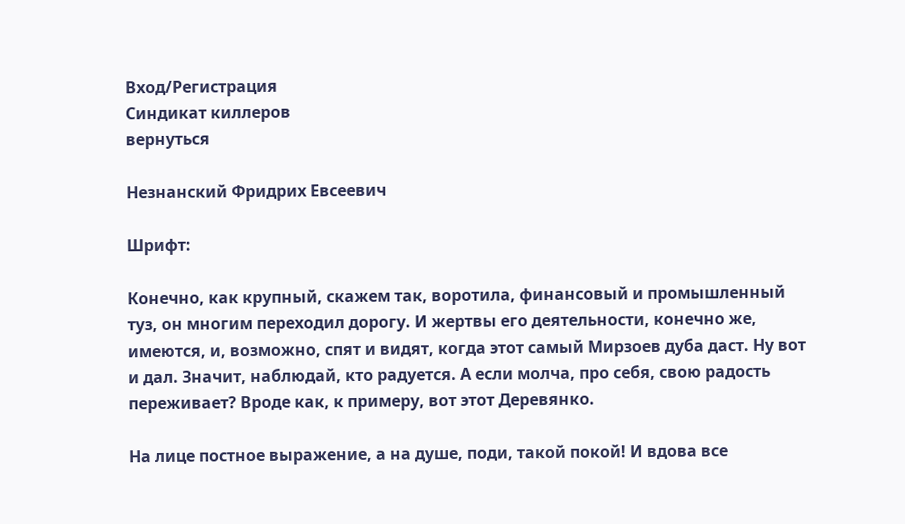Вход/Регистрация
Синдикат киллеров
вернуться

Незнанский Фридрих Евсеевич

Шрифт:

Конечно, как крупный, скажем так, воротила, финансовый и промышленный туз, он многим переходил дорогу. И жертвы его деятельности, конечно же, имеются, и, возможно, спят и видят, когда этот самый Мирзоев дуба даст. Ну вот и дал. Значит, наблюдай, кто радуется. А если молча, про себя, свою радость переживает? Вроде как, к примеру, вот этот Деревянко.

На лице постное выражение, а на душе, поди, такой покой! И вдова все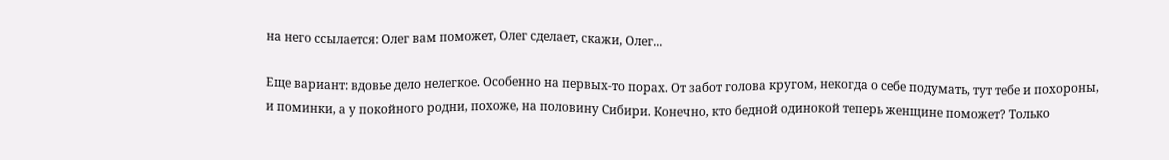на него ссылается: Олег вам поможет, Олег сделает, скажи, Олег...

Еще вариант: вдовье дело нелегкое. Особенно на первых-то порах. От забот голова кругом, некогда о себе подумать, тут тебе и похороны, и поминки, а у покойного родни, похоже, на половину Сибири. Конечно, кто бедной одинокой теперь женщине поможет? Только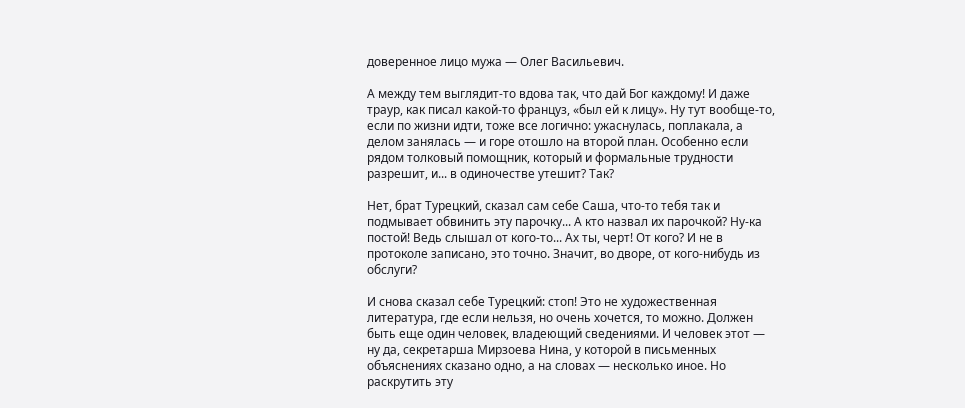доверенное лицо мужа — Олег Васильевич.

А между тем выглядит-то вдова так, что дай Бог каждому! И даже траур, как писал какой-то француз, «был ей к лицу». Ну тут вообще-то, если по жизни идти, тоже все логично: ужаснулась, поплакала, а делом занялась — и горе отошло на второй план. Особенно если рядом толковый помощник, который и формальные трудности разрешит, и... в одиночестве утешит? Так?

Нет, брат Турецкий, сказал сам себе Саша, что-то тебя так и подмывает обвинить эту парочку... А кто назвал их парочкой? Ну-ка постой! Ведь слышал от кого-то... Ах ты, черт! От кого? И не в протоколе записано, это точно. Значит, во дворе, от кого-нибудь из обслуги?

И снова сказал себе Турецкий: стоп! Это не художественная литература, где если нельзя, но очень хочется, то можно. Должен быть еще один человек, владеющий сведениями. И человек этот — ну да, секретарша Мирзоева Нина, у которой в письменных объяснениях сказано одно, а на словах — несколько иное. Но раскрутить эту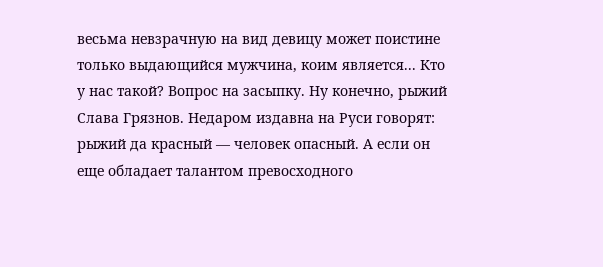весьма невзрачную на вид девицу может поистине только выдающийся мужчина, коим является... Кто у нас такой? Вопрос на засыпку. Ну конечно, рыжий Слава Грязнов. Недаром издавна на Руси говорят: рыжий да красный — человек опасный. А если он еще обладает талантом превосходного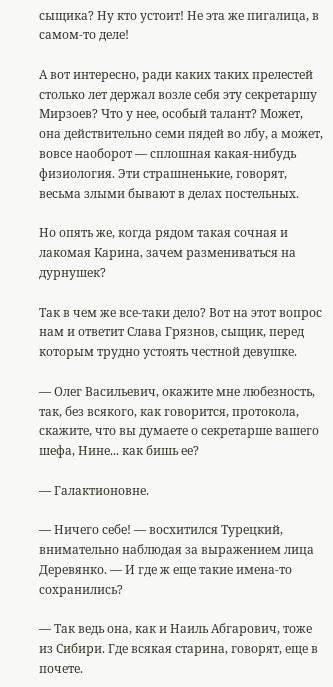сыщика? Ну кто устоит! Не эта же пигалица, в самом-то деле!

А вот интересно, ради каких таких прелестей столько лет держал возле себя эту секретаршу Мирзоев? Что у нее, особый талант? Может, она действительно семи пядей во лбу, а может, вовсе наоборот — сплошная какая-нибудь физиология. Эти страшненькие, говорят, весьма злыми бывают в делах постельных.

Но опять же, когда рядом такая сочная и лакомая Карина, зачем размениваться на дурнушек?

Так в чем же все-таки дело? Вот на этот вопрос нам и ответит Слава Грязнов, сыщик, перед которым трудно устоять честной девушке.

— Олег Васильевич, окажите мне любезность, так, без всякого, как говорится, протокола, скажите, что вы думаете о секретарше вашего шефа, Нине... как бишь ее?

— Галактионовне.

— Ничего себе! — восхитился Турецкий, внимательно наблюдая за выражением лица Деревянко. — И где ж еще такие имена-то сохранились?

— Так ведь она, как и Наиль Абгарович, тоже из Сибири. Где всякая старина, говорят, еще в почете.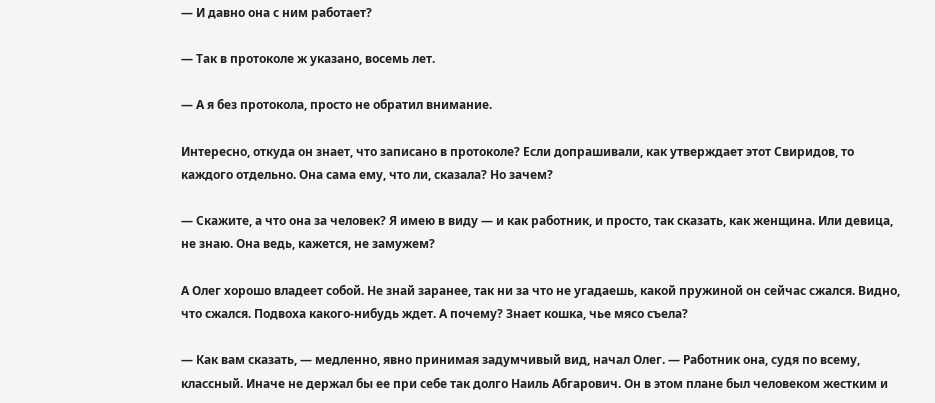— И давно она с ним работает?

— Так в протоколе ж указано, восемь лет.

— А я без протокола, просто не обратил внимание.

Интересно, откуда он знает, что записано в протоколе? Если допрашивали, как утверждает этот Свиридов, то каждого отдельно. Она сама ему, что ли, сказала? Но зачем?

— Скажите, а что она за человек? Я имею в виду — и как работник, и просто, так сказать, как женщина. Или девица, не знаю. Она ведь, кажется, не замужем?

А Олег хорошо владеет собой. Не знай заранее, так ни за что не угадаешь, какой пружиной он сейчас сжался. Видно, что сжался. Подвоха какого-нибудь ждет. А почему? Знает кошка, чье мясо съела?

— Как вам сказать, — медленно, явно принимая задумчивый вид, начал Олег. — Работник она, судя по всему, классный. Иначе не держал бы ее при себе так долго Наиль Абгарович. Он в этом плане был человеком жестким и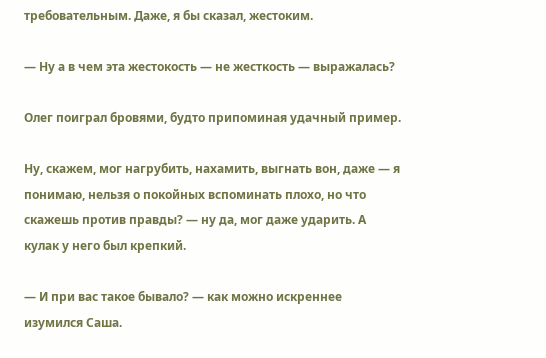требовательным. Даже, я бы сказал, жестоким.

— Ну а в чем эта жестокость — не жесткость — выражалась?

Олег поиграл бровями, будто припоминая удачный пример.

Ну, скажем, мог нагрубить, нахамить, выгнать вон, даже — я понимаю, нельзя о покойных вспоминать плохо, но что скажешь против правды? — ну да, мог даже ударить. А кулак у него был крепкий.

— И при вас такое бывало? — как можно искреннее изумился Саша.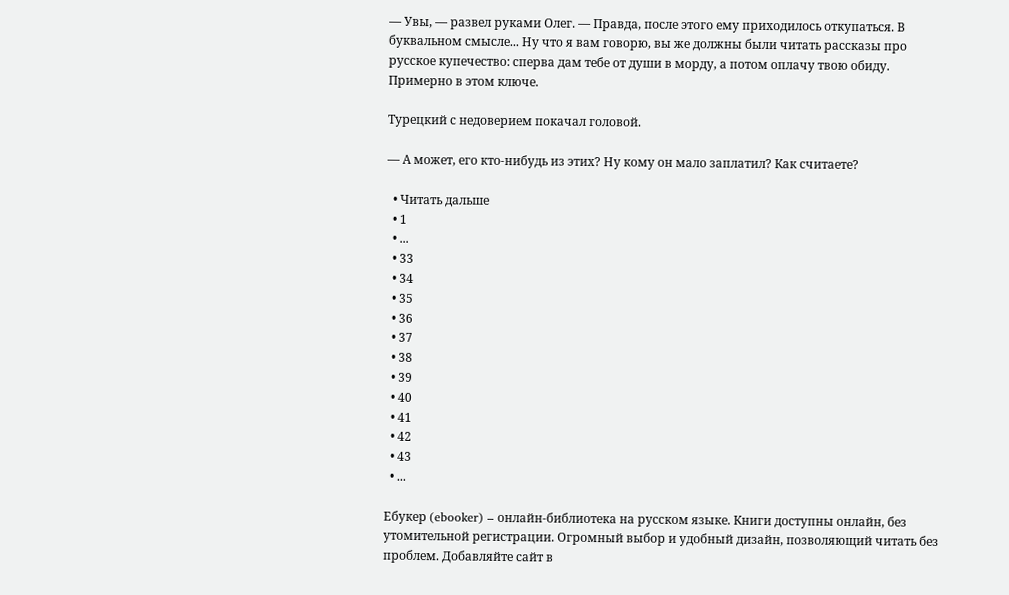— Увы, — развел руками Олег. — Правда, после этого ему приходилось откупаться. В буквальном смысле... Ну что я вам говорю, вы же должны были читать рассказы про русское купечество: сперва дам тебе от души в морду, а потом оплачу твою обиду. Примерно в этом ключе.

Турецкий с недоверием покачал головой.

— А может, его кто-нибудь из этих? Ну кому он мало заплатил? Как считаете?

  • Читать дальше
  • 1
  • ...
  • 33
  • 34
  • 35
  • 36
  • 37
  • 38
  • 39
  • 40
  • 41
  • 42
  • 43
  • ...

Ебукер (ebooker) – онлайн-библиотека на русском языке. Книги доступны онлайн, без утомительной регистрации. Огромный выбор и удобный дизайн, позволяющий читать без проблем. Добавляйте сайт в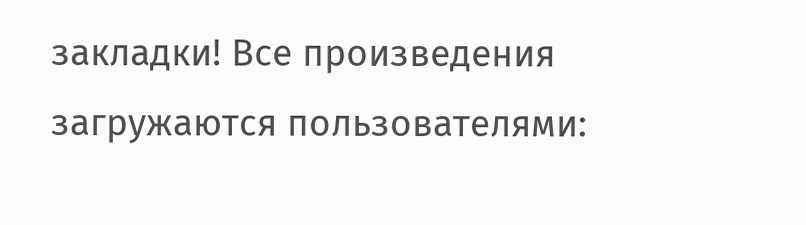закладки! Все произведения загружаются пользователями: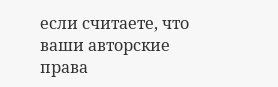если считаете, что ваши авторские права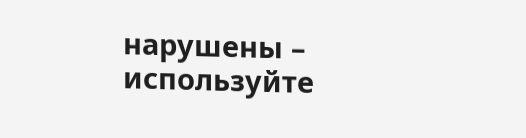нарушены – используйте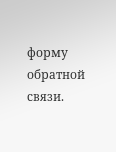форму обратной связи.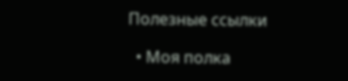Полезные ссылки

  • Моя полка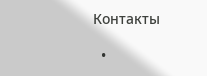Контакты

  •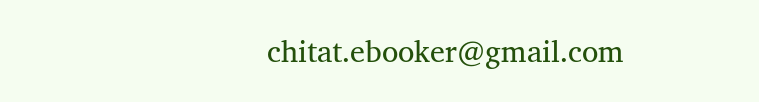chitat.ebooker@gmail.com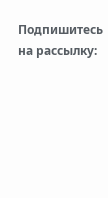Подпишитесь на рассылку: